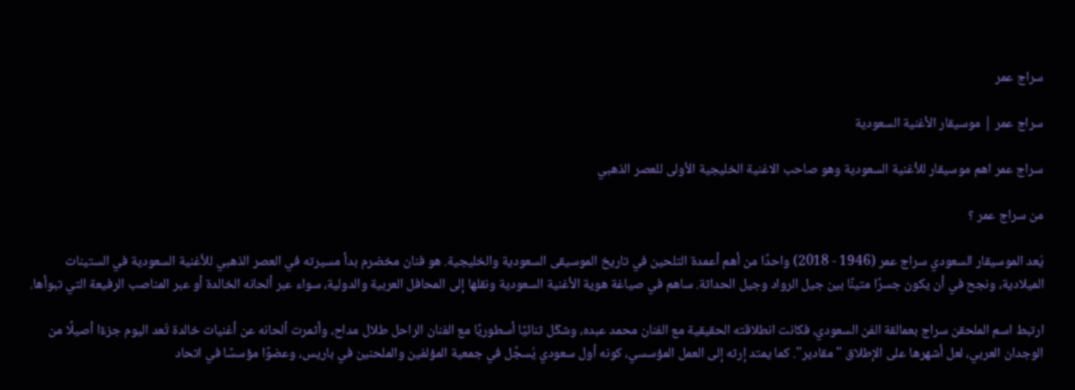سراج عمر

سراج عمر | موسيقار الأغنية السعودية

سراج عمر اهم موسيقار للأغنية السعودية وهو صاحب الاغنية الخليجية الأولى للعصر الذهبي

من سراج عمر ؟

يُعد الموسيقار السعودي سراج عمر (1946 - 2018) واحدًا من أهم أعمدة التلحين في تاريخ الموسيقى السعودية والخليجية. هو فنان مخضرم بدأ مسيرته في العصر الذهبي للأغنية السعودية في الستينات الميلادية، ونجح في أن يكون جسرًا متينًا بين جيل الرواد وجيل الحداثة. ساهم في صياغة هوية الأغنية السعودية ونقلها إلى المحافل العربية والدولية، سواء عبر ألحانه الخالدة أو عبر المناصب الرفيعة التي تبوأها.

ارتبط اسم الملحقن سراج بعمالقة الفن السعودي، فكانت انطلاقته الحقيقية مع الفنان محمد عبده، وشكّل ثنائيًا أسطوريًا مع الفنان الراحل طلال مداح، وأثمرت ألحانه عن أغنيات خالدة تُعد اليوم جزءًا أصيلًا من الوجدان العربي، لعل أشهرها على الإطلاق "مقادير". كما يمتد إرثه إلى العمل المؤسسي، كونه أول سعودي يُسجَّل في جمعية المؤلفين والملحنين في باريس، وعضوًا مؤسسًا في اتحاد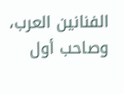الفنانين العرب، وصاحب أول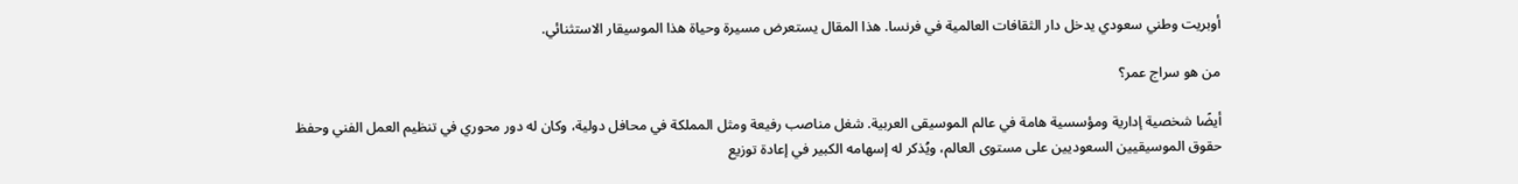أوبريت وطني سعودي يدخل دار الثقافات العالمية في فرنسا. هذا المقال يستعرض مسيرة وحياة هذا الموسيقار الاستثنائي.

من هو سراج عمر؟

أيضًا شخصية إدارية ومؤسسية هامة في عالم الموسيقى العربية. شغل مناصب رفيعة ومثل المملكة في محافل دولية، وكان له دور محوري في تنظيم العمل الفني وحفظ حقوق الموسيقيين السعوديين على مستوى العالم، ويُذكر له إسهامه الكبير في إعادة توزيع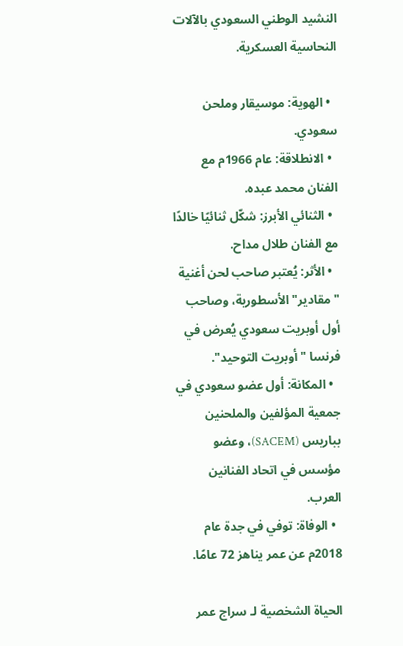النشيد الوطني السعودي بالآلات النحاسية العسكرية.

  • الهوية: موسيقار وملحن سعودي.
  • الانطلاقة: عام 1966م مع الفنان محمد عبده.
  • الثنائي الأبرز: شكّل ثنائيًا خالدًا مع الفنان طلال مداح.
  • الأثر: يُعتبر صاحب لحن أغنية "مقادير" الأسطورية، وصاحب أول أوبريت سعودي يُعرض في فرنسا "أوبريت التوحيد".
  • المكانة: أول عضو سعودي في جمعية المؤلفين والملحنين بباريس (SACEM)، وعضو مؤسس في اتحاد الفنانين العرب.
  • الوفاة: توفي في جدة عام 2018م عن عمر يناهز 72 عامًا.

الحياة الشخصية لـ سراج عمر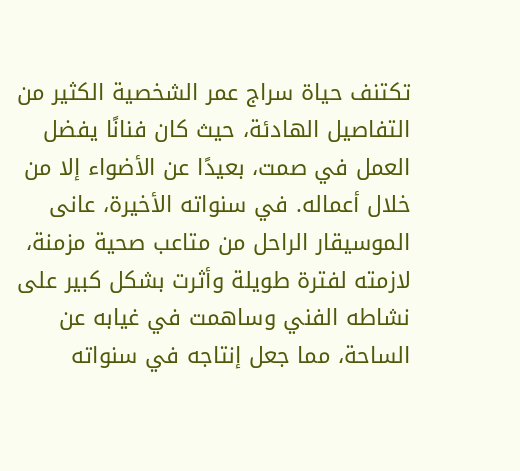تكتنف حياة سراج عمر الشخصية الكثير من التفاصيل الهادئة، حيث كان فنانًا يفضل العمل في صمت، بعيدًا عن الأضواء إلا من خلال أعماله. في سنواته الأخيرة، عانى الموسيقار الراحل من متاعب صحية مزمنة، لازمته لفترة طويلة وأثرت بشكل كبير على نشاطه الفني وساهمت في غيابه عن الساحة، مما جعل إنتاجه في سنواته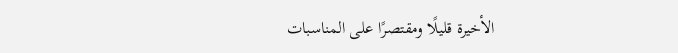الأخيرة قليلًا ومقتصرًا على المناسبات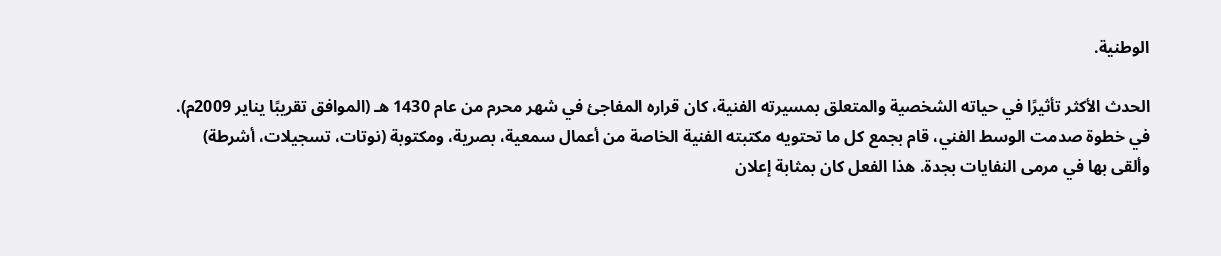الوطنية.

الحدث الأكثر تأثيرًا في حياته الشخصية والمتعلق بمسيرته الفنية، كان قراره المفاجئ في شهر محرم من عام 1430 هـ (الموافق تقريبًا يناير 2009م). في خطوة صدمت الوسط الفني، قام بجمع كل ما تحتويه مكتبته الفنية الخاصة من أعمال سمعية، بصرية، ومكتوبة (نوتات، تسجيلات، أشرطة) وألقى بها في مرمى النفايات بجدة. هذا الفعل كان بمثابة إعلان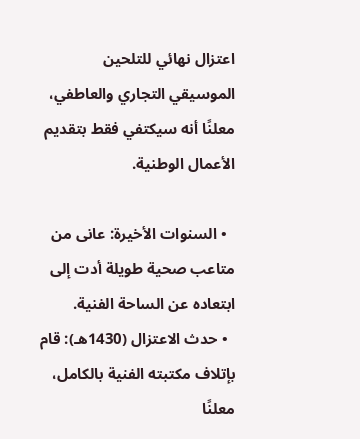اعتزال نهائي للتلحين الموسيقي التجاري والعاطفي، معلنًا أنه سيكتفي فقط بتقديم الأعمال الوطنية.

  • السنوات الأخيرة: عانى من متاعب صحية طويلة أدت إلى ابتعاده عن الساحة الفنية.
  • حدث الاعتزال (1430هـ): قام بإتلاف مكتبته الفنية بالكامل، معلنًا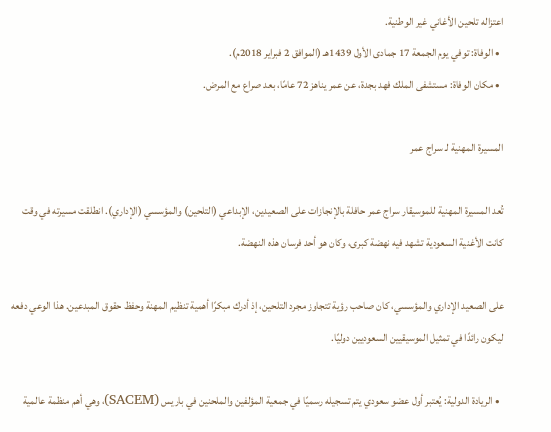اعتزاله تلحين الأغاني غير الوطنية.
  • الوفاة: توفي يوم الجمعة 17 جمادى الأول 1439هـ (الموافق 2 فبراير 2018م).
  • مكان الوفاة: مستشفى الملك فهد بجدة، عن عمر يناهز 72 عامًا، بعد صراع مع المرض.

المسيرة المهنية لـ سراج عمر

تُعد المسيرة المهنية للموسيقار سراج عمر حافلة بالإنجازات على الصعيدين، الإبداعي (التلحين) والمؤسسي (الإداري). انطلقت مسيرته في وقت كانت الأغنية السعودية تشهد فيه نهضة كبرى، وكان هو أحد فرسان هذه النهضة.

على الصعيد الإداري والمؤسسي، كان صاحب رؤية تتجاوز مجرد التلحين، إذ أدرك مبكرًا أهمية تنظيم المهنة وحفظ حقوق المبدعين. هذا الوعي دفعه ليكون رائدًا في تمثيل الموسيقيين السعوديين دوليًا.

  • الريادة الدولية: يُعتبر أول عضو سعودي يتم تسجيله رسميًا في جمعية المؤلفين والملحنين في باريس (SACEM)، وهي أهم منظمة عالمية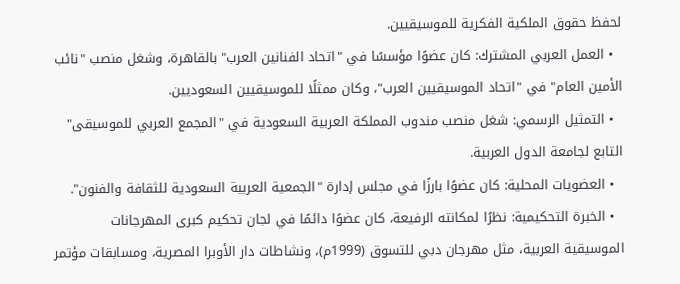لحفظ حقوق الملكية الفكرية للموسيقيين.
  • العمل العربي المشترك: كان عضوًا مؤسسًا في "اتحاد الفنانين العرب" بالقاهرة، وشغل منصب "نائب الأمين العام" في "اتحاد الموسيقيين العرب"، وكان ممثلًا للموسيقيين السعوديين.
  • التمثيل الرسمي: شغل منصب مندوب المملكة العربية السعودية في "المجمع العربي للموسيقى" التابع لجامعة الدول العربية.
  • العضويات المحلية: كان عضوًا بارزًا في مجلس إدارة "الجمعية العربية السعودية للثقافة والفنون".
  • الخبرة التحكيمية: نظرًا لمكانته الرفيعة، كان عضوًا دائمًا في لجان تحكيم كبرى المهرجانات الموسيقية العربية، مثل مهرجان دبي للتسوق (1999م)، ونشاطات دار الأوبرا المصرية، ومسابقات مؤتمر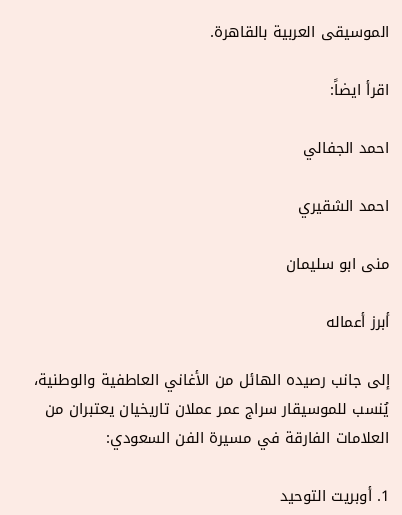الموسيقى العربية بالقاهرة.

اقرأ ايضاً:

احمد الجفالي

احمد الشقيري

منى ابو سليمان

أبرز أعماله

إلى جانب رصيده الهائل من الأغاني العاطفية والوطنية، يُنسب للموسيقار سراج عمر عملان تاريخيان يعتبران من العلامات الفارقة في مسيرة الفن السعودي:

1. أوبريت التوحيد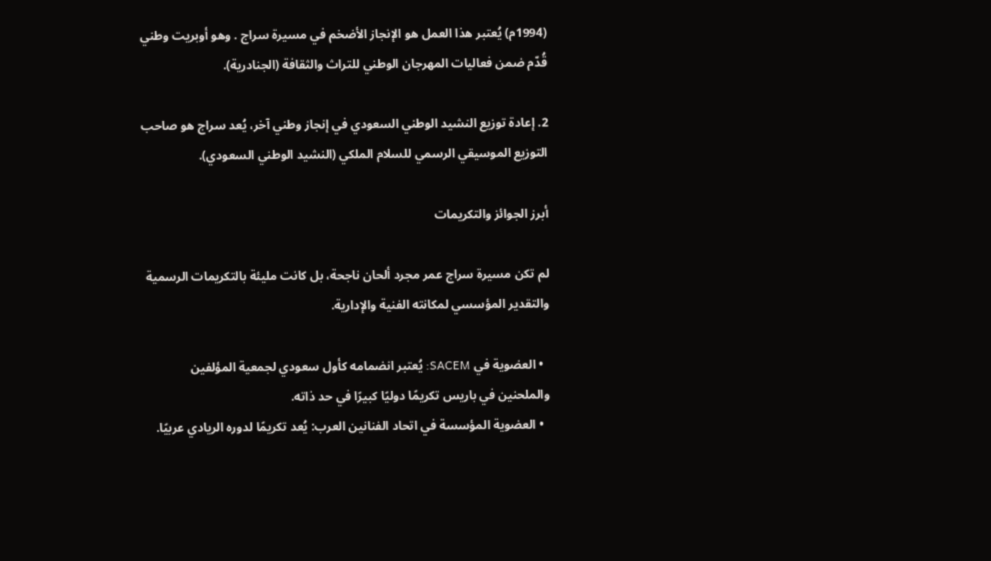(1994م) يُعتبر هذا العمل هو الإنجاز الأضخم في مسيرة سراج . وهو أوبريت وطني قُدّم ضمن فعاليات المهرجان الوطني للتراث والثقافة (الجنادرية).

2. إعادة توزيع النشيد الوطني السعودي في إنجاز وطني آخر، يُعد سراج هو صاحب التوزيع الموسيقي الرسمي للسلام الملكي (النشيد الوطني السعودي).

أبرز الجوائز والتكريمات

لم تكن مسيرة سراج عمر مجرد ألحان ناجحة، بل كانت مليئة بالتكريمات الرسمية والتقدير المؤسسي لمكانته الفنية والإدارية.

  • العضوية في SACEM: يُعتبر انضمامه كأول سعودي لجمعية المؤلفين والملحنين في باريس تكريمًا دوليًا كبيرًا في حد ذاته.
  • العضوية المؤسسة في اتحاد الفنانين العرب: يُعد تكريمًا لدوره الريادي عربيًا.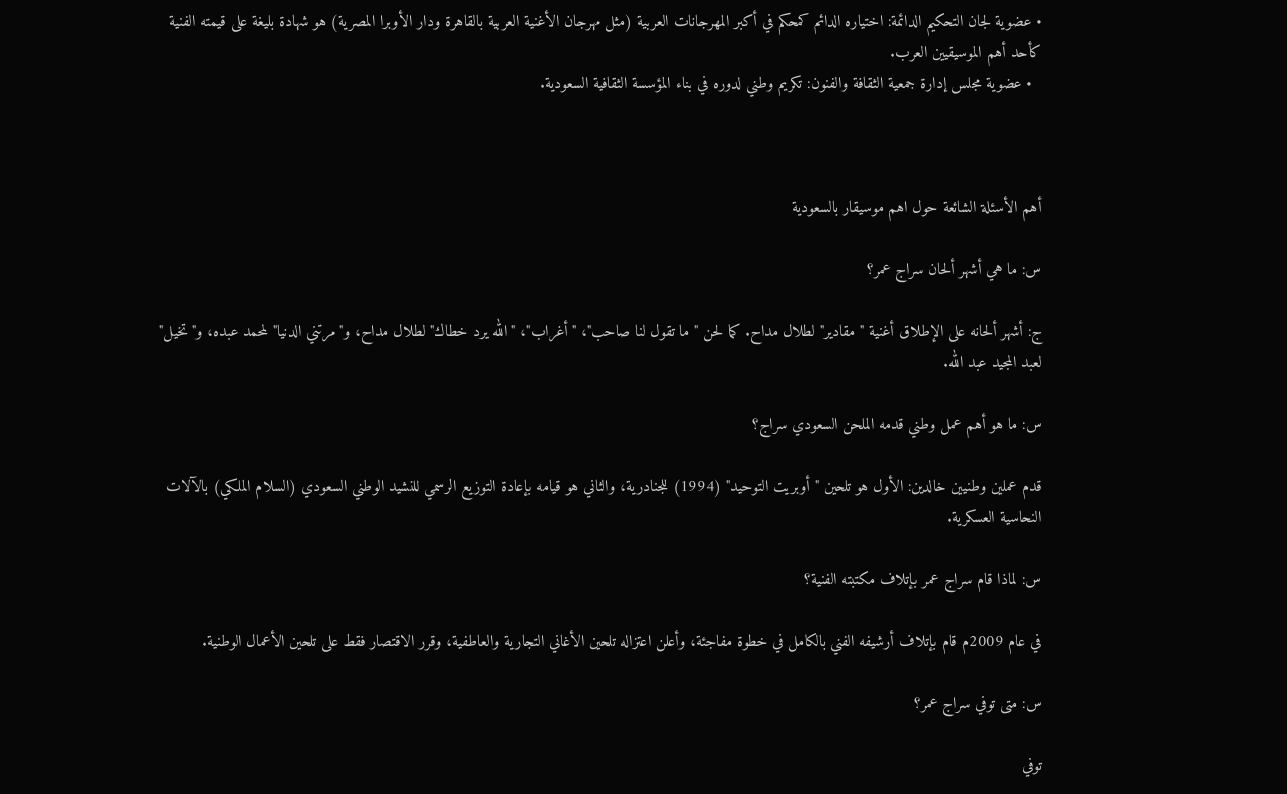• عضوية لجان التحكيم الدائمة: اختياره الدائم كمحكم في أكبر المهرجانات العربية (مثل مهرجان الأغنية العربية بالقاهرة ودار الأوبرا المصرية) هو شهادة بليغة على قيمته الفنية كأحد أهم الموسيقيين العرب.
  • عضوية مجلس إدارة جمعية الثقافة والفنون: تكريم وطني لدوره في بناء المؤسسة الثقافية السعودية.



أهم الأسئلة الشائعة حول اهم موسيقار بالسعودية

س: ما هي أشهر ألحان سراج عمر؟

ج: أشهر ألحانه على الإطلاق أغنية "مقادير" لطلال مداح. كما لحن "ما تقول لنا صاحب"، "أغراب"، "الله يرد خطاك" لطلال مداح، و"مرتني الدنيا" لمحمد عبده، و"تخيل" لعبد المجيد عبد الله.

س: ما هو أهم عمل وطني قدمه الملحن السعودي سراج؟

قدم عملين وطنيين خالدين: الأول هو تلحين "أوبريت التوحيد" (1994) للجنادرية، والثاني هو قيامه بإعادة التوزيع الرسمي للنشيد الوطني السعودي (السلام الملكي) بالآلات النحاسية العسكرية.

س: لماذا قام سراج عمر بإتلاف مكتبته الفنية؟

في عام 2009م قام بإتلاف أرشيفه الفني بالكامل في خطوة مفاجئة، وأعلن اعتزاله تلحين الأغاني التجارية والعاطفية، وقرر الاقتصار فقط على تلحين الأعمال الوطنية.

س: متى توفي سراج عمر؟

توفي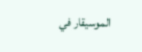الموسيقار في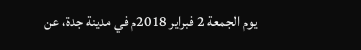يوم الجمعة 2 فبراير 2018م في مدينة جدة، عن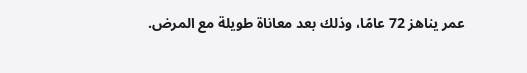عمر يناهز 72 عامًا، وذلك بعد معاناة طويلة مع المرض.